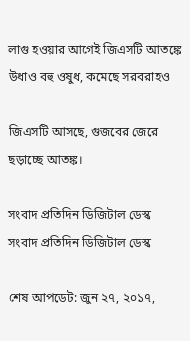লাগু হওয়ার আগেই জিএসটি আতঙ্কে উধাও বহু ওষুধ, কমেছে সরবরাহও

জিএসটি আসছে, গুজবের জেরে ছড়াচ্ছে আতঙ্ক।

সংবাদ প্রতিদিন ডিজিটাল ডেস্ক
সংবাদ প্রতিদিন ডিজিটাল ডেস্ক

শেষ আপডেট: জুন ২৭, ২০১৭,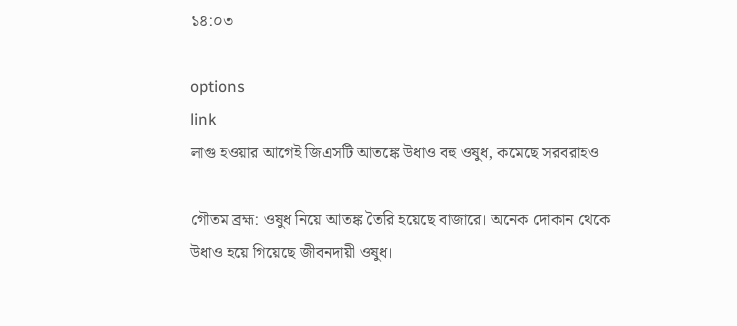১৪:০৩

options
link
লাগু হওয়ার আগেই জিএসটি আতঙ্কে উধাও বহু ওষুধ, কমেছে সরবরাহও

গৌতম ব্রহ্ম: ওষুধ নিয়ে আতঙ্ক তৈরি হয়েছে বাজারে। অনেক দোকান থেকে উধাও হয়ে গিয়েছে জীবনদায়ী ওষুধ।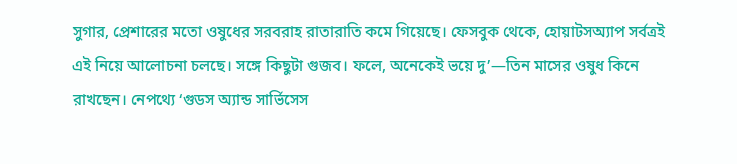সুগার, প্রেশারের মতো ওষুধের সরবরাহ রাতারাতি কমে গিয়েছে। ফেসবুক থেকে, হোয়াটসঅ্যাপ সর্বত্রই এই নিয়ে আলোচনা চলছে। সঙ্গে কিছুটা গুজব। ফলে, অনেকেই ভয়ে দু’—তিন মাসের ওষুধ কিনে রাখছেন। নেপথ্যে ‘গুডস অ্যান্ড সার্ভিসেস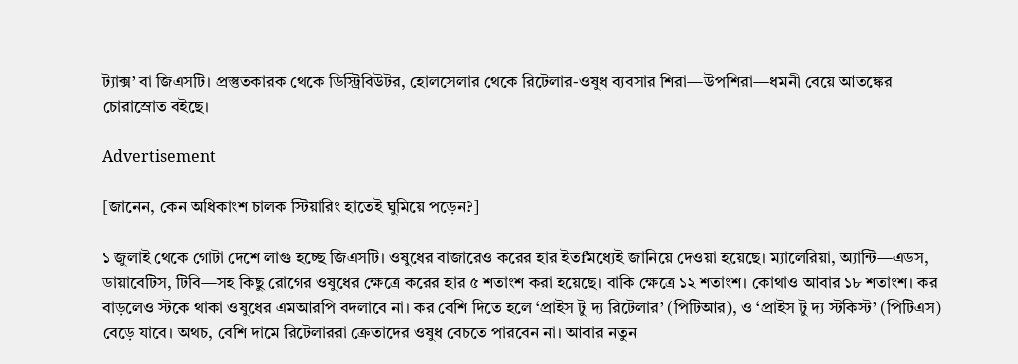ট্যাক্স’ বা জিএসটি। প্রস্তুতকারক থেকে ডিস্ট্রিবিউটর, হোলসেলার থেকে রিটেলার-ওষুধ ব্যবসার শিরা—উপশিরা—ধমনী বেয়ে আতঙ্কের চোরাস্রোত বইছে।

Advertisement

[জানেন, কেন অধিকাংশ চালক স্টিয়ারিং হাতেই ঘুমিয়ে পড়েন?]

১ জুলাই থেকে গোটা দেশে লাগু হচ্ছে জিএসটি। ওষুধের বাজারেও করের হার ইতfমধ্যেই জানিয়ে দেওয়া হয়েছে। ম্যালেরিয়া, অ্যান্টি—এডস, ডায়াবেটিস, টিবি—সহ কিছু রোগের ওষুধের ক্ষেত্রে করের হার ৫ শতাংশ করা হয়েছে। বাকি ক্ষেত্রে ১২ শতাংশ। কোথাও আবার ১৮ শতাংশ। কর বাড়লেও স্টকে থাকা ওষুধের এমআরপি বদলাবে না। কর বেশি দিতে হলে ‘প্রাইস টু দ্য রিটেলার’ (পিটিআর), ও ‘প্রাইস টু দ্য স্টকিস্ট’ (পিটিএস) বেড়ে যাবে। অথচ, বেশি দামে রিটেলাররা ক্রেতাদের ওষুধ বেচতে পারবেন না। আবার নতুন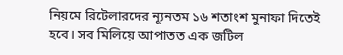নিয়মে রিটেলারদের ন্যূনতম ১৬ শতাংশ মুনাফা দিতেই হবে। সব মিলিয়ে আপাতত এক জটিল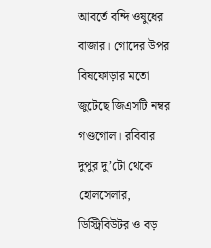আবর্তে বন্দি ওষুধের বাজার। গোদের উপর বিষফোড়ার মতো জুটেছে জিএসটি নম্বর গণ্ডগোল। রবিবার দুপুর দু’টো থেকে হোলসেলার, ডিস্ট্রিবিউটর ও বড়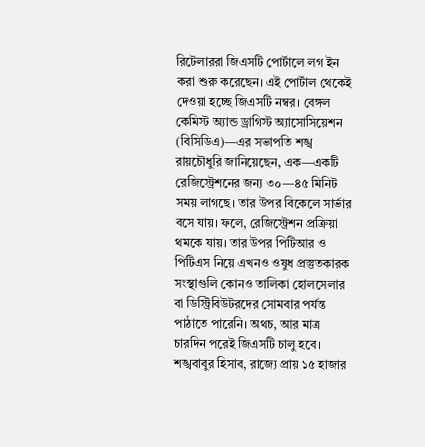রিটেলাররা জিএসটি পোর্টালে লগ ইন করা শুরু করেছেন। এই পোর্টাল থেকেই দেওয়া হচ্ছে জিএসটি নম্বর। বেঙ্গল কেমিস্ট অ্যান্ড ড্রাগিস্ট অ্যাসোসিয়েশন (বিসিডিএ)—এর সভাপতি শঙ্খ রায়চৌধুরি জানিয়েছেন, এক—একটি রেজিস্ট্রেশনের জন্য ৩০—৪৫ মিনিট সময় লাগছে। তার উপর বিকেলে সার্ভার বসে যায়। ফলে, রেজিস্ট্রেশন প্রক্রিয়া থমকে যায়। তার উপর পিটিআর ও পিটিএস নিয়ে এখনও ওষুধ প্রস্তুতকারক সংস্থাগুলি কোনও তালিকা হোলসেলার বা ডিস্ট্রিবিউটরদের সোমবার পর্যন্ত পাঠাতে পারেনি। অথচ, আর মাত্র চারদিন পরেই জিএসটি চালু হবে। শঙ্খবাবুর হিসাব, রাজ্যে প্রায় ১৫ হাজার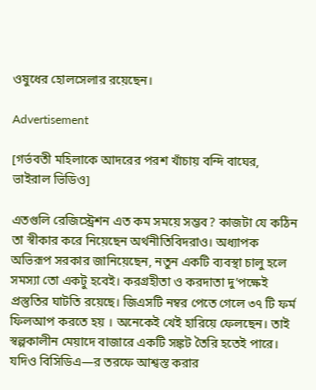ওষুধের হোলসেলার রয়েছেন।

Advertisement

[গর্ভবতী মহিলাকে আদরের পরশ খাঁচায় বন্দি বাঘের, ভাইরাল ভিডিও]

এতগুলি রেজিস্ট্রেশন এত কম সময়ে সম্ভব? কাজটা যে কঠিন তা স্বীকার করে নিয়েছেন অর্থনীতিবিদরাও। অধ্যাপক অভিরূপ সরকার জানিয়েছেন, নতুন একটি ব্যবস্থা চালু হলে সমস্যা তো একটু হবেই। করগ্রহীতা ও করদাতা দু’পক্ষেই প্রস্তুতির ঘাটতি রয়েছে। জিএসটি নম্বর পেতে গেলে ৩৭ টি ফর্ম ফিলআপ করতে হয় । অনেকেই খেই হারিয়ে ফেলছেন। তাই স্বল্পকালীন মেয়াদে বাজারে একটি সঙ্কট তৈরি হতেই পারে। যদিও বিসিডিএ—র তরফে আশ্বস্ত করার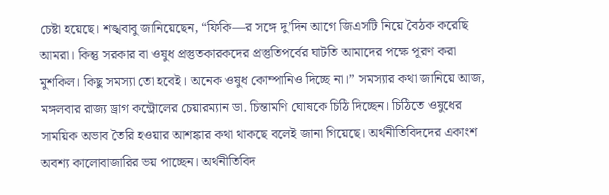চেষ্টা হয়েছে। শঙ্খবাবু জানিয়েছেন, “ফিকি—র সঙ্গে দু’দিন আগে জিএসটি নিয়ে বৈঠক করেছি আমরা। কিন্তু সরকার বা ওষুধ প্রস্তুতকারকদের প্রস্তুতিপর্বের ঘাটতি আমাদের পক্ষে পূরণ করা মুশকিল। কিছু সমস্যা তো হবেই। অনেক ওষুধ কোম্পানিও দিচ্ছে না।” সমস্যার কথা জানিয়ে আজ, মঙ্গলবার রাজ্য ড্রাগ কন্ট্রোলের চেয়ারম্যান ডা. চিন্তামণি ঘোষকে চিঠি দিচ্ছেন। চিঠিতে ওষুধের সাময়িক অভাব তৈরি হওয়ার আশঙ্কার কথা থাকছে বলেই জানা গিয়েছে। অর্থনীতিবিদদের একাংশ অবশ্য কালোবাজারির ভয় পাচ্ছেন। অর্থনীতিবিদ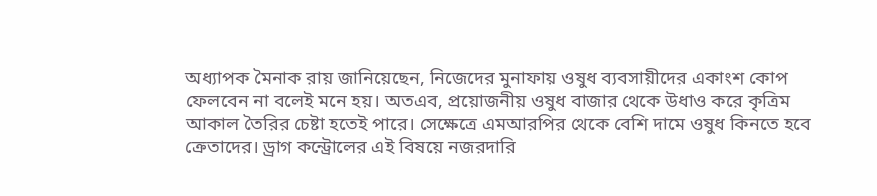অধ্যাপক মৈনাক রায় জানিয়েছেন, নিজেদের মুনাফায় ওষুধ ব্যবসায়ীদের একাংশ কোপ ফেলবেন না বলেই মনে হয়। অতএব, প্রয়োজনীয় ওষুধ বাজার থেকে উধাও করে কৃত্রিম আকাল তৈরির চেষ্টা হতেই পারে। সেক্ষেত্রে এমআরপির থেকে বেশি দামে ওষুধ কিনতে হবে ক্রেতাদের। ড্রাগ কন্ট্রোলের এই বিষয়ে নজরদারি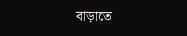বাড়াতে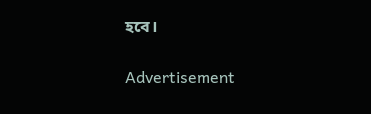হবে।

Advertisement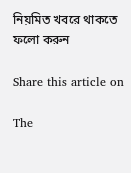নিয়মিত খবরে থাকতে ফলো করুন

Share this article on

The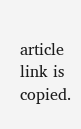article link is copied.